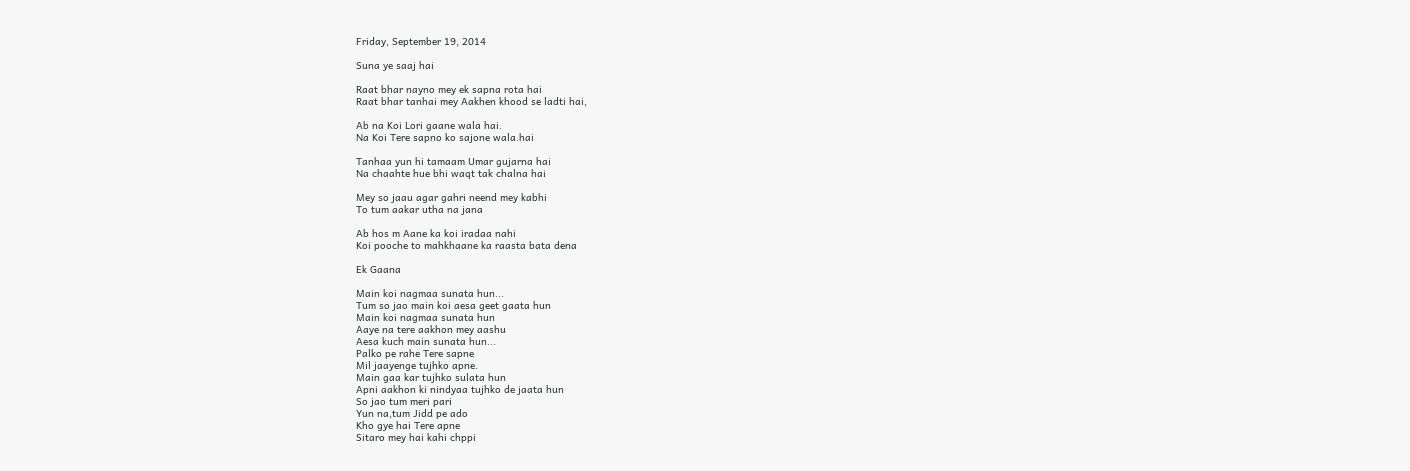Friday, September 19, 2014

Suna ye saaj hai

Raat bhar nayno mey ek sapna rota hai
Raat bhar tanhai mey Aakhen khood se ladti hai,

Ab na Koi Lori gaane wala hai.
Na Koi Tere sapno ko sajone wala.hai

Tanhaa yun hi tamaam Umar gujarna hai
Na chaahte hue bhi waqt tak chalna hai

Mey so jaau agar gahri neend mey kabhi
To tum aakar utha na jana

Ab hos m Aane ka koi iradaa nahi
Koi pooche to mahkhaane ka raasta bata dena

Ek Gaana

Main koi nagmaa sunata hun...
Tum so jao main koi aesa geet gaata hun
Main koi nagmaa sunata hun
Aaye na tere aakhon mey aashu
Aesa kuch main sunata hun...
Palko pe rahe Tere sapne
Mil jaayenge tujhko apne.
Main gaa kar tujhko sulata hun
Apni aakhon ki nindyaa tujhko de jaata hun
So jao tum meri pari
Yun na,tum Jidd pe ado
Kho gye hai Tere apne
Sitaro mey hai kahi chppi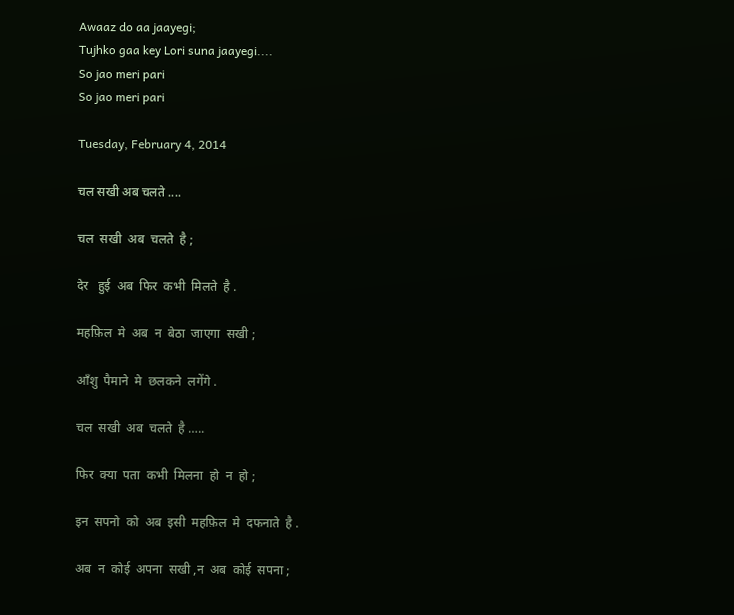Awaaz do aa jaayegi;
Tujhko gaa key Lori suna jaayegi....
So jao meri pari
So jao meri pari

Tuesday, February 4, 2014

चल सखी अब चलते ....

चल  सखी  अब  चलते  है ;

देर   हुई  अब  फिर  कभी  मिलते  है .

महफ़िल  मे  अब  न  बेठा  जाएगा  सखी ;

आँशु  पैमाने  मे  छलकने  लगेंगे .

चल  सखी  अब  चलते  है …..

फिर  क्या  पता  कभी  मिलना  हो  न  हो ;

इन  सपनो  को  अब  इसी  महफ़िल  मे  दफनाते  है .

अब  न  कोई  अपना  सखी ,न  अब  कोई  सपना ;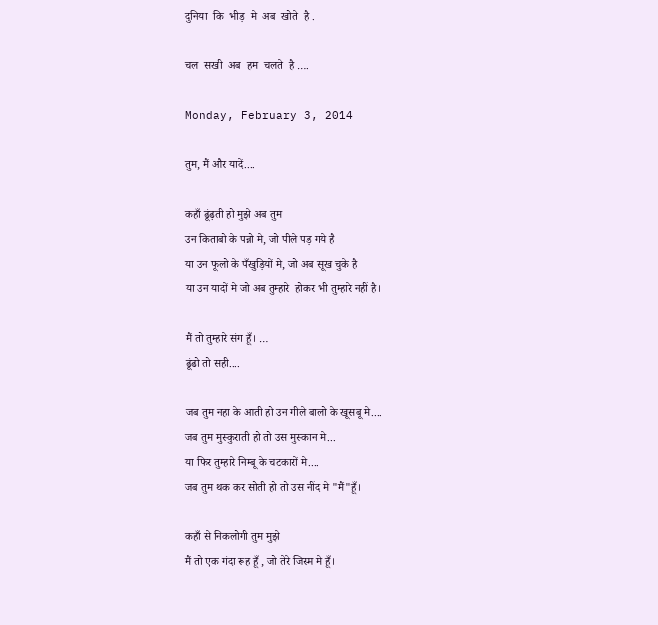दुनिया  कि  भीड़  मे  अब  खोते  है .

चल  सखी  अब  हम  चलते  है ….

Monday, February 3, 2014

तुम, मैं और यादें....

कहाँ ढूंढ़ती हो मुझे अब तुम
उन किताबो के पन्नो मे, जो पीले पड़ गये है
या उन फूलो के पँखुड़ियों मे, जो अब सूख चुके है
या उन यादों मे जो अब तुम्हारे  होकर भी तुम्हारे नहीं है।

मैं तो तुम्हारे संग हूँ। …
ढूंढो तो सही....

जब तुम नहा के आती हो उन गीले बालो के खूसबू मे....
जब तुम मुस्कुराती हो तो उस मुस्कान मे...
या फिर तुम्हारे निम्बू के चटकारों मे....
जब तुम थक कर सोती हो तो उस नींद मे "मैं"हूँ।

कहाँ से निकलोगी तुम मुझे
मैं तो एक गंदा रूह हूँ , जो तेरे जिस्म मे हूँ।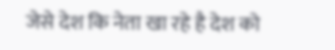जेसे देश कि नेता खा रहे है देश को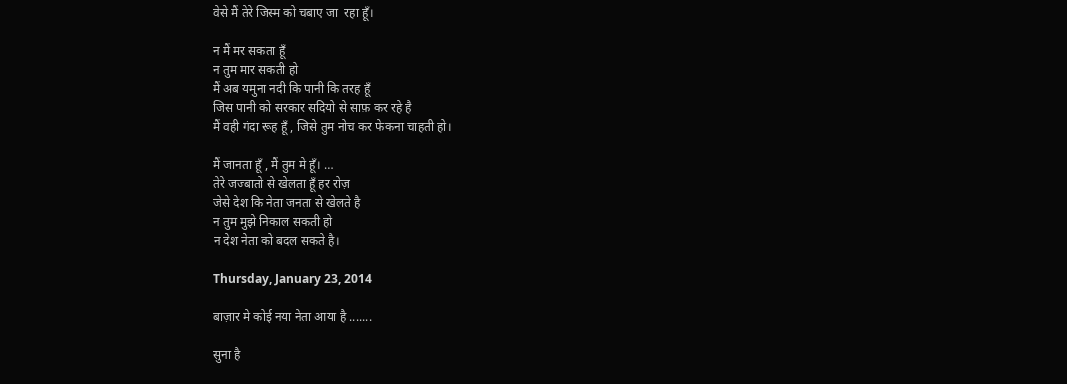वेसे मैं तेरे जिस्म को चबाए जा  रहा हूँ।

न मैं मर सकता हूँ
न तुम मार सकती हो
मैं अब यमुना नदी कि पानी कि तरह हूँ
जिस पानी को सरकार सदियो से साफ़ कर रहे है
मैं वही गंदा रूह हूँ , जिसे तुम नोच कर फेकना चाहती हो।

मैं जानता हूँ , मैं तुम मे हूँ। …
तेरे जज्बातो से खेलता हूँ हर रोज़
जेसे देश कि नेता जनता से खेलते है
न तुम मुझे निकाल सकती हो
न देश नेता को बदल सकते है।

Thursday, January 23, 2014

बाज़ार मे कोई नया नेता आया है .......

सुना है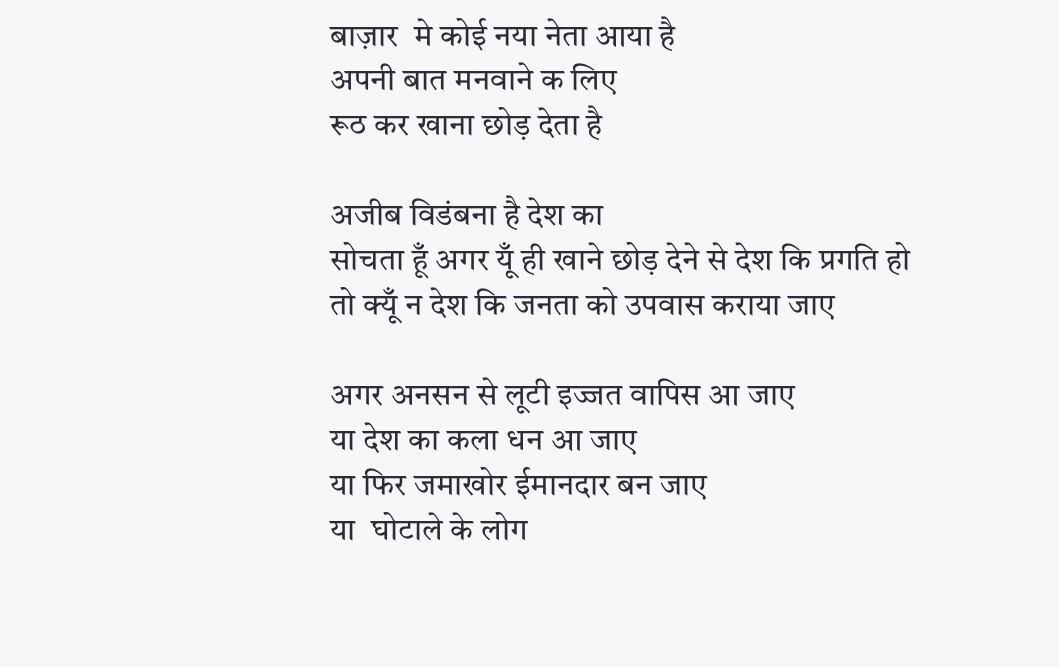बाज़ार  मे कोई नया नेता आया है
अपनी बात मनवाने क लिए
रूठ कर खाना छोड़ देता है

अजीब विडंबना है देश का
सोचता हूँ अगर यूँ ही खाने छोड़ देने से देश कि प्रगति हो
तो क्यूँ न देश कि जनता को उपवास कराया जाए

अगर अनसन से लूटी इज्जत वापिस आ जाए
या देश का कला धन आ जाए
या फिर जमाखोर ईमानदार बन जाए
या  घोटाले के लोग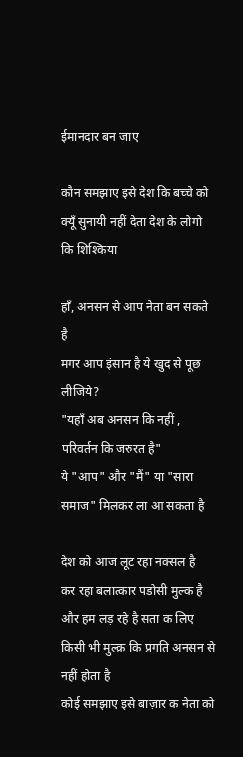ईमानदार बन जाए

कौन समझाए इसे देश कि बच्चे को
क्यूँ सुनायी नहीं देता देश के लोगो कि शिश्किया

हाँ, अनसन से आप नेता बन सकते है
मगर आप इंसान है ये खुद से पूछ लीजिये?
"यहाँ अब अनसन कि नहीं , परिवर्तन कि जरुरत है"
ये "आप" और "मैं" या "सारा समाज" मिलकर ला आ सकता है

देश को आज लूट रहा नक्सल है
कर रहा बलात्कार पडोसी मुल्क है
और हम लड़ रहे है सता क लिए
किसी भी मुल्क़ कि प्रगति अनसन से नहीं होता है
कोई समझाए इसे बाज़ार क नेता को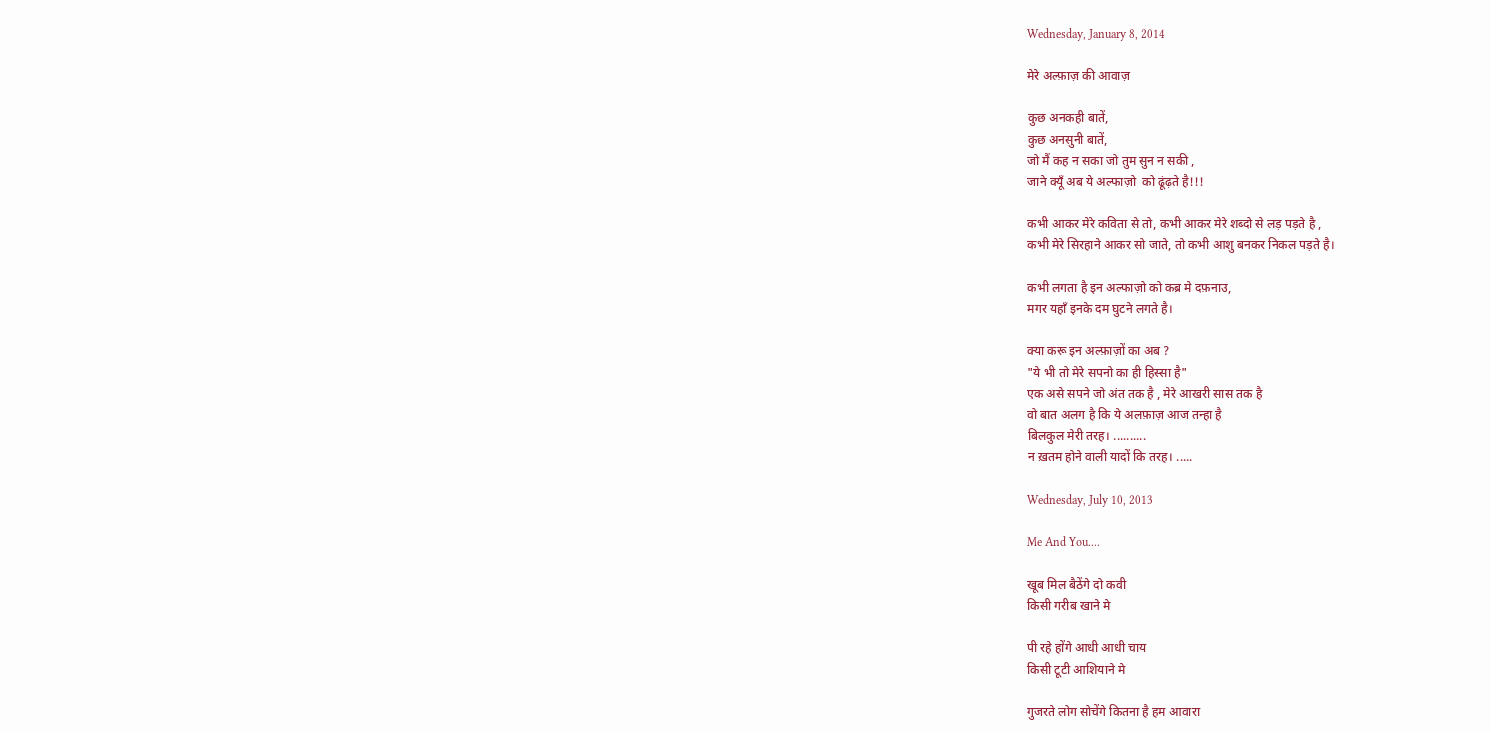Wednesday, January 8, 2014

मेरे अल्फ़ाज़ की आवाज़

कुछ अनकही बातें,
कुछ अनसुनी बातें,
जो मैं कह न सका जो तुम सुन न सकी ,
जाने क्यूँ अब ये अल्फाज़ो  को ढूंढ़ते है!!!

कभी आकर मेरे कविता से तो, कभी आकर मेरे शब्दो से लड़ पड़ते है ,
कभी मेरे सिरहाने आकर सो जाते, तो कभी आशु बनकर निकल पड़ते है।

कभी लगता है इन अल्फाज़ो को कब्र मे दफ़नाउ,
मगर यहाँ इनके दम घुटने लगते है।

क्या करू इन अल्फ़ाज़ों का अब ?
"ये भी तो मेरे सपनो का ही हिस्सा है"
एक असे सपने जो अंत तक है , मेरे आखरी सास तक है
वो बात अलग है कि ये अलफ़ाज़ आज तन्हा है
बिलकुल मेरी तरह। ..........
न ख़तम होने वाली यादों कि तरह। .....

Wednesday, July 10, 2013

Me And You....

खूब मिल बैठेंगे दो कवी
किसी गरीब खाने मे

पी रहे होंगे आधी आधी चाय
किसी टूटी आशियाने मे

गुजरते लोग सोचेंगे कितना है हम आवारा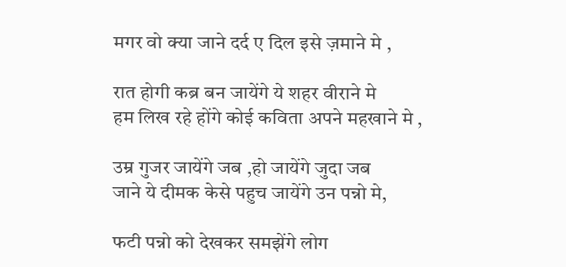मगर वो क्या जाने दर्द ए दिल इसे ज़माने मे ,

रात होगी कब्र बन जायेंगे ये शहर वीराने मे
हम लिख रहे होंगे कोई कविता अपने महखाने मे ,

उम्र गुजर जायेंगे जब ,हो जायेंगे जुदा जब
जाने ये दीमक केसे पहुच जायेंगे उन पन्नो मे,

फटी पन्नो को देखकर समझेंगे लोग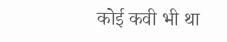कोई कवी भी था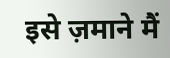इसे ज़माने मैं